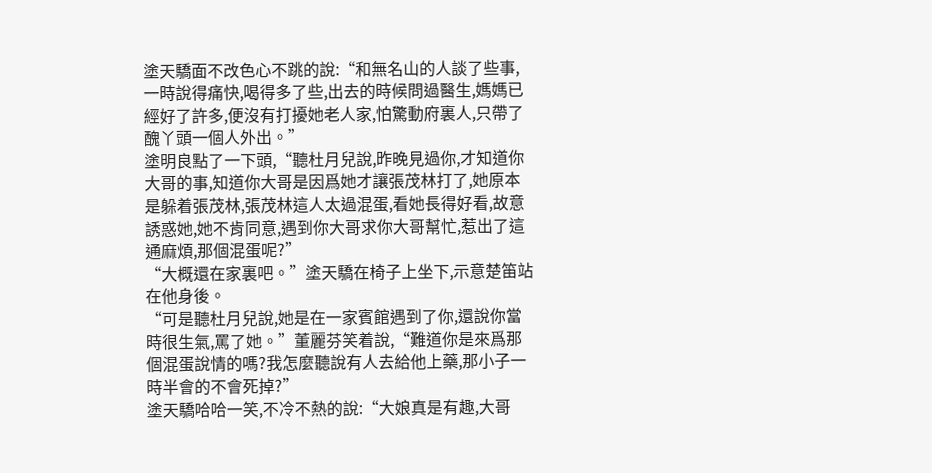塗天驕面不改色心不跳的說:“和無名山的人談了些事,一時說得痛快,喝得多了些,出去的時候問過醫生,媽媽已經好了許多,便沒有打擾她老人家,怕驚動府裏人,只帶了醜丫頭一個人外出。”
塗明良點了一下頭,“聽杜月兒說,昨晚見過你,才知道你大哥的事,知道你大哥是因爲她才讓張茂林打了,她原本是躲着張茂林,張茂林這人太過混蛋,看她長得好看,故意誘惑她,她不肯同意,遇到你大哥求你大哥幫忙,惹出了這通麻煩,那個混蛋呢?”
“大概還在家裏吧。”塗天驕在椅子上坐下,示意楚笛站在他身後。
“可是聽杜月兒說,她是在一家賓館遇到了你,還說你當時很生氣,罵了她。”董麗芬笑着說,“難道你是來爲那個混蛋說情的嗎?我怎麼聽說有人去給他上藥,那小子一時半會的不會死掉?”
塗天驕哈哈一笑,不冷不熱的說:“大娘真是有趣,大哥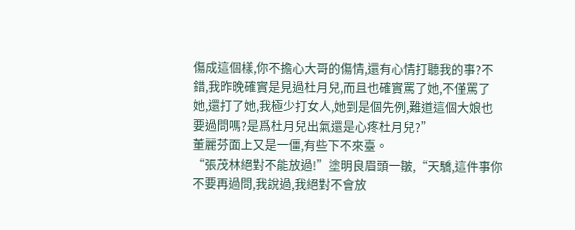傷成這個樣,你不擔心大哥的傷情,還有心情打聽我的事?不錯,我昨晚確實是見過杜月兒,而且也確實罵了她,不僅罵了她,還打了她,我極少打女人,她到是個先例,難道這個大娘也要過問嗎?是爲杜月兒出氣還是心疼杜月兒?”
董麗芬面上又是一僵,有些下不來臺。
“張茂林絕對不能放過!”塗明良眉頭一皺,“天驕,這件事你不要再過問,我說過,我絕對不會放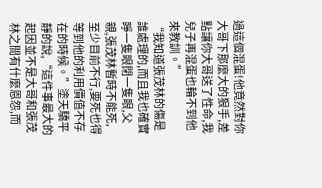過這個混蛋!他竟然對你大哥下那麼大的狠手,差點讓你大哥送了性命,我兒子再混蛋也輪不到他來教訓。”
“我知道張茂林的傷是誰處理的,而且我也確實睜一隻眼閉一隻眼,父親,張茂林暫時不能死,至少目前不行,要死也得等到他的利用價值不存在的時候。”塗天驕平靜的說,“這件事最大的起因並不是大哥和張茂林之間有什麼恩怨,而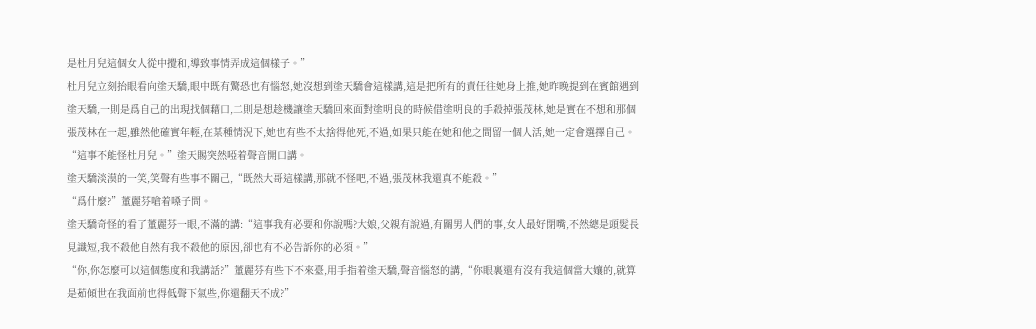是杜月兒這個女人從中攪和,導致事情弄成這個樣子。”
杜月兒立刻抬眼看向塗天驕,眼中既有驚恐也有惱怒,她沒想到塗天驕會這樣講,這是把所有的責任往她身上推,她昨晚提到在賓館遇到塗天驕,一則是爲自己的出現找個藉口,二則是想趁機讓塗天驕回來面對塗明良的時候借塗明良的手殺掉張茂林,她是實在不想和那個張茂林在一起,雖然他確實年輕,在某種情況下,她也有些不太捨得他死,不過,如果只能在她和他之間留一個人活,她一定會選擇自己。
“這事不能怪杜月兒。”塗天賜突然啞着聲音開口講。
塗天驕淡漠的一笑,笑聲有些事不關己,“既然大哥這樣講,那就不怪吧,不過,張茂林我還真不能殺。”
“爲什麼?”董麗芬嗆着嗓子問。
塗天驕奇怪的看了董麗芬一眼,不滿的講:“這事我有必要和你說嗎?大娘,父親有說過,有關男人們的事,女人最好閉嘴,不然總是頭髮長見識短,我不殺他自然有我不殺他的原因,卻也有不必告訴你的必須。”
“你,你怎麼可以這個態度和我講話?”董麗芬有些下不來臺,用手指着塗天驕,聲音惱怒的講,“你眼裏還有沒有我這個當大孃的,就算是茹傾世在我面前也得低聲下氣些,你還翻天不成?”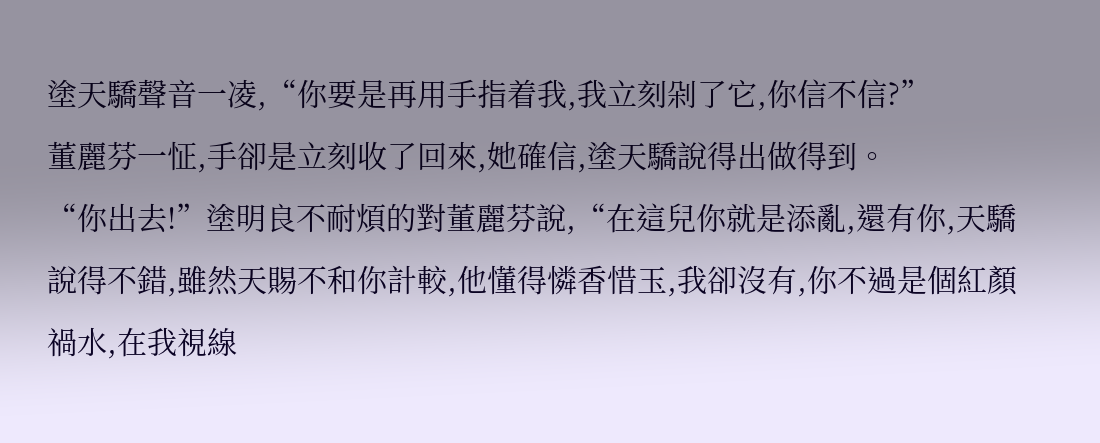塗天驕聲音一凌,“你要是再用手指着我,我立刻剁了它,你信不信?”
董麗芬一怔,手卻是立刻收了回來,她確信,塗天驕說得出做得到。
“你出去!”塗明良不耐煩的對董麗芬說,“在這兒你就是添亂,還有你,天驕說得不錯,雖然天賜不和你計較,他懂得憐香惜玉,我卻沒有,你不過是個紅顏禍水,在我視線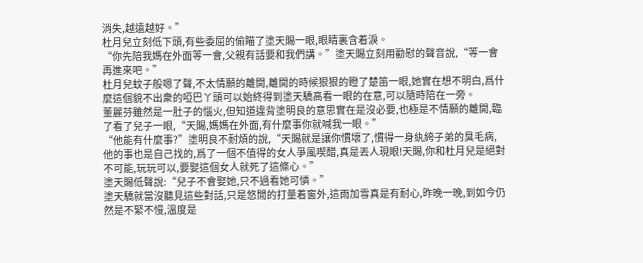消失,越遠越好。”
杜月兒立刻低下頭,有些委屈的偷瞄了塗天賜一眼,眼睛裏含着淚。
“你先陪我媽在外面等一會,父親有話要和我們講。”塗天賜立刻用勸慰的聲音說,“等一會再進來吧。”
杜月兒蚊子般嗯了聲,不太情願的離開,離開的時候狠狠的瞪了楚笛一眼,她實在想不明白,爲什麼這個貌不出衆的啞巴丫頭可以始終得到塗天驕高看一眼的在意,可以隨時陪在一旁。
董麗芬雖然是一肚子的惱火,但知道違背塗明良的意思實在是沒必要,也極是不情願的離開,臨了看了兒子一眼,“天賜,媽媽在外面,有什麼事你就喊我一眼。”
“他能有什麼事?”塗明良不耐煩的說,“天賜就是讓你慣壞了,慣得一身紈絝子弟的臭毛病,他的事也是自己找的,爲了一個不值得的女人爭風喫醋,真是丟人現眼!天賜,你和杜月兒是絕對不可能,玩玩可以,要娶這個女人就死了這條心。”
塗天賜低聲說:“兒子不會娶她,只不過看她可憐。”
塗天驕就當沒聽見這些對話,只是悠閒的打量着窗外,這雨加雪真是有耐心,昨晚一晚,到如今仍然是不緊不慢,溫度是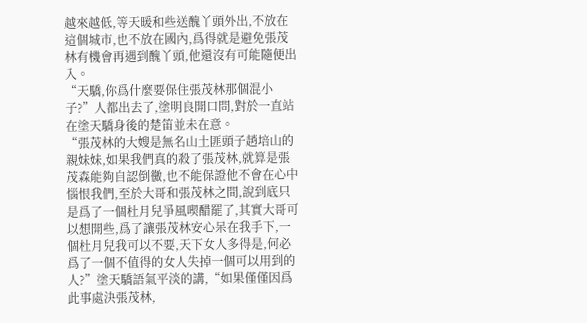越來越低,等天暖和些送醜丫頭外出,不放在這個城市,也不放在國內,爲得就是避免張茂林有機會再遇到醜丫頭,他還沒有可能隨便出入。
“天驕,你爲什麼要保住張茂林那個混小子?”人都出去了,塗明良開口問,對於一直站在塗天驕身後的楚笛並未在意。
“張茂林的大嫂是無名山土匪頭子趙培山的親妹妹,如果我們真的殺了張茂林,就算是張茂森能夠自認倒黴,也不能保證他不會在心中惱恨我們,至於大哥和張茂林之間,說到底只是爲了一個杜月兒爭風喫醋罷了,其實大哥可以想開些,爲了讓張茂林安心呆在我手下,一個杜月兒我可以不要,天下女人多得是,何必爲了一個不值得的女人失掉一個可以用到的人?”塗天驕語氣平淡的講,“如果僅僅因爲此事處決張茂林,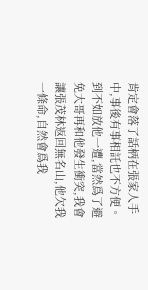肯定會落了話柄在張家人手中,事後有事相託也不方便。到不如放他一遭,當然爲了避免大哥再和他發生衝突,我會讓張茂林返回無名山,他欠我一條命,自然會爲我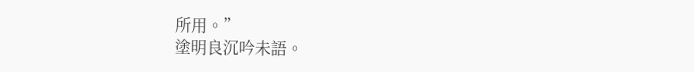所用。”
塗明良沉吟未語。